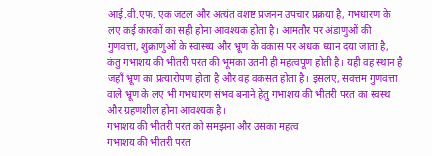आई.वी.एफ. एक जटल और अत्यंत वशष्ट प्रजनन उपचार प्रक्रया है, गभधारण के लए कई कारकों का सही होना आवश्यक होता है। आमतौर पर अंडाणुओं की गुणवत्ता, शुक्राणुओं के स्वास्थ्य और भ्रूण के वकास पर अधक ध्यान दया जाता है, कंतु गभाशय की भीतरी परत की भूमका उतनी ही महत्वपूण होती है। यही वह स्थान है जहाँ भ्रूण का प्रत्यारोपण होता है और वह वकसत होता है। इसलए, सवत्तम गुणवत्ता वाले भ्रूण के लए भी गभधारण संभव बनाने हेतु गभाशय की भीतरी परत का स्वस्थ और ग्रहणशील होना आवश्यक है।
गभाशय की भीतरी परत को समझना और उसका महत्व
गभाशय की भीतरी परत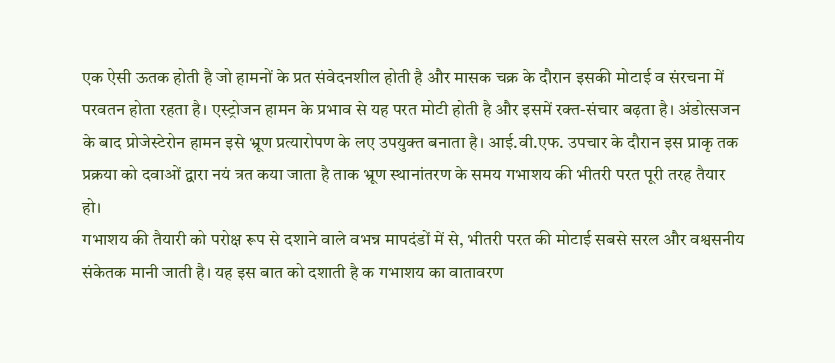एक ऐसी ऊतक होती है जो हामनों के प्रत संवेदनशील होती है और मासक चक्र के दौरान इसकी मोटाई व संरचना में परवतन होता रहता है। एस्ट्रोजन हामन के प्रभाव से यह परत मोटी होती है और इसमें रक्त-संचार बढ़ता है। अंडोत्सजन के बाद प्रोजेस्टेरोन हामन इसे भ्रूण प्रत्यारोपण के लए उपयुक्त बनाता है। आई.वी.एफ. उपचार के दौरान इस प्राकृ तक प्रक्रया को दवाओं द्वारा नयं त्रत कया जाता है ताक भ्रूण स्थानांतरण के समय गभाशय की भीतरी परत पूरी तरह तैयार हो।
गभाशय की तैयारी को परोक्ष रूप से दशाने वाले वभन्न मापदंडों में से, भीतरी परत की मोटाई सबसे सरल और वश्वसनीय संकेतक मानी जाती है। यह इस बात को दशाती है क गभाशय का वातावरण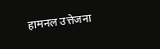हामनल उत्तेजना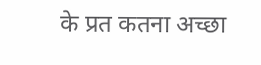के प्रत कतना अच्छा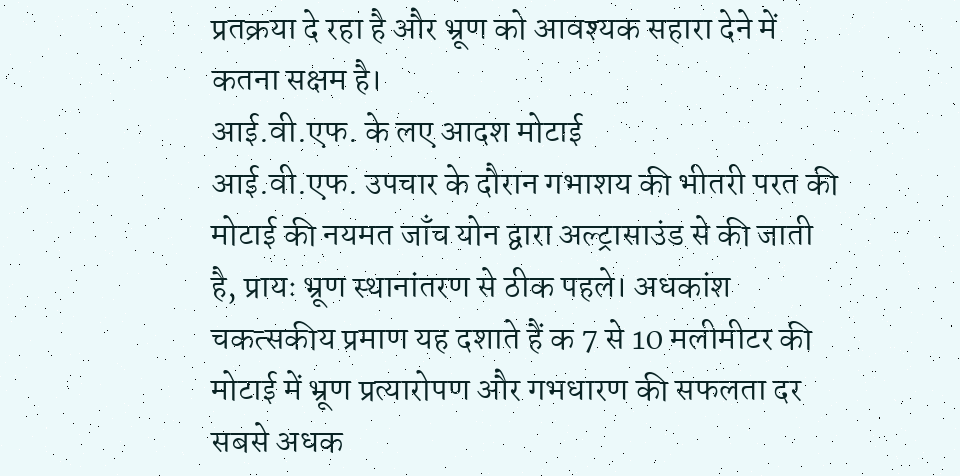प्रतक्रया दे रहा है और भ्रूण को आवश्यक सहारा देने में कतना सक्षम है।
आई.वी.एफ. के लए आदश मोटाई
आई.वी.एफ. उपचार के दौरान गभाशय की भीतरी परत की मोटाई की नयमत जाँच योन द्वारा अल्ट्रासाउंड से की जाती है, प्रायः भ्रूण स्थानांतरण से ठीक पहले। अधकांश चकत्सकीय प्रमाण यह दशाते हैं क 7 से 10 मलीमीटर की मोटाई में भ्रूण प्रत्यारोपण और गभधारण की सफलता दर सबसे अधक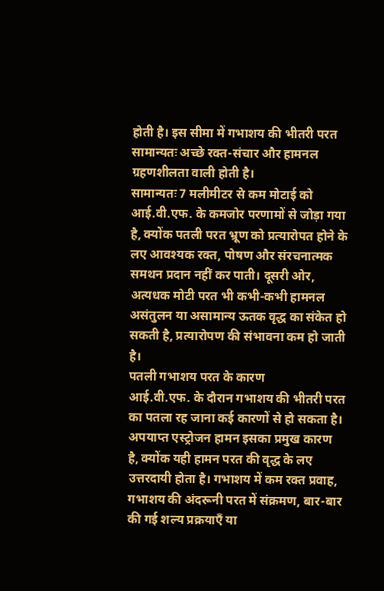होती है। इस सीमा में गभाशय की भीतरी परत सामान्यतः अच्छे रक्त-संचार और हामनल ग्रहणशीलता वाली होती है।
सामान्यतः 7 मलीमीटर से कम मोटाई को आई.वी.एफ. के कमजोर परणामों से जोड़ा गया है, क्योंक पतली परत भ्रूण को प्रत्यारोपत होने के लए आवश्यक रक्त, पोषण और संरचनात्मक समथन प्रदान नहीं कर पाती। दूसरी ओर, अत्यधक मोटी परत भी कभी-कभी हामनल असंतुलन या असामान्य ऊतक वृद्ध का संकेत हो सकती है, प्रत्यारोपण की संभावना कम हो जाती है।
पतली गभाशय परत के कारण
आई.वी.एफ. के दौरान गभाशय की भीतरी परत का पतला रह जाना कई कारणों से हो सकता है। अपयाप्त एस्ट्रोजन हामन इसका प्रमुख कारण है, क्योंक यही हामन परत की वृद्ध के लए उत्तरदायी होता है। गभाशय में कम रक्त प्रवाह, गभाशय की अंदरूनी परत में संक्रमण, बार-बार की गई शल्य प्रक्रयाएँ या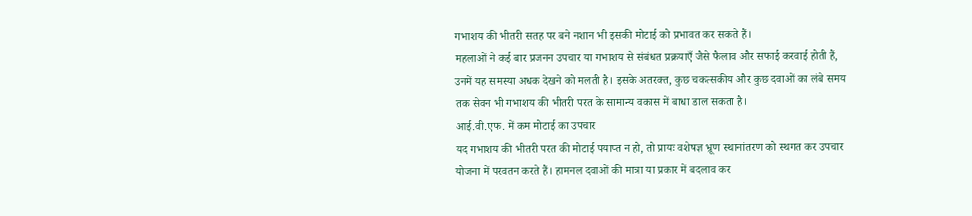गभाशय की भीतरी सतह पर बने नशान भी इसकी मोटाई को प्रभावत कर सकते हैं।
महलाओं ने कई बार प्रजनन उपचार या गभाशय से संबंधत प्रक्रयाएँ जैसे फैलाव और सफाई करवाई होती हैं, उनमें यह समस्या अधक देखने को मलती है। इसके अतरक्त, कुछ चकत्सकीय और कुछ दवाओं का लंबे समय तक सेवन भी गभाशय की भीतरी परत के सामान्य वकास में बाधा डाल सकता है।
आई.वी.एफ. में कम मोटाई का उपचार
यद गभाशय की भीतरी परत की मोटाई पयाप्त न हो, तो प्रायः वशेषज्ञ भ्रूण स्थानांतरण को स्थगत कर उपचार योजना में परवतन करते हैं। हामनल दवाओं की मात्रा या प्रकार में बदलाव कर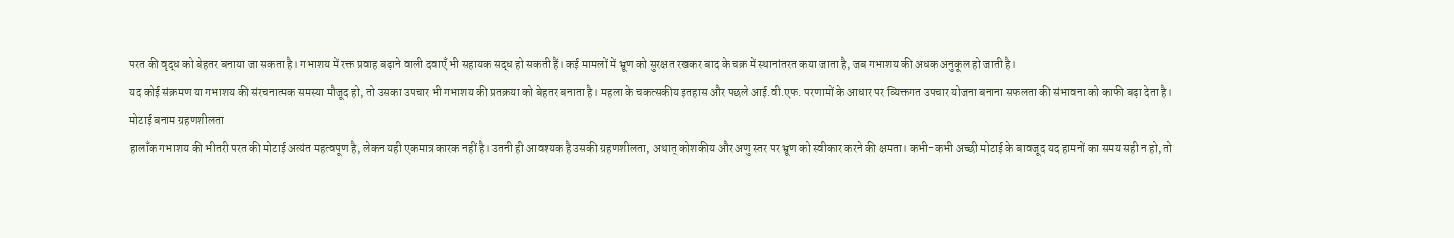परत की वृद्ध को बेहतर बनाया जा सकता है। गभाशय में रक्त प्रवाह बढ़ाने वाली दवाएँ भी सहायक सद्ध हो सकती हैं। कई मामलों में भ्रूण को सुरक्षत रखकर बाद के चक्र में स्थानांतरत कया जाता है, जब गभाशय की अधक अनुकूल हो जाती है।
यद कोई संक्रमण या गभाशय की संरचनात्मक समस्या मौजूद हो, तो उसका उपचार भी गभाशय की प्रतक्रया को बेहतर बनाता है। महला के चकत्सकीय इतहास और पछले आई.वी.एफ. परणामों के आधार पर व्यिक्तगत उपचार योजना बनाना सफलता की संभावना को काफी बढ़ा देता है।
मोटाई बनाम ग्रहणशीलता
हालाँक गभाशय की भीतरी परत की मोटाई अत्यंत महत्वपूण है, लेकन यही एकमात्र कारक नहीं है। उतनी ही आवश्यक है उसकी ग्रहणशीलता, अथात् कोशकीय और अणु स्तर पर भ्रूण को स्वीकार करने की क्षमता। कभी-कभी अच्छी मोटाई के बावजूद यद हामनों का समय सही न हो, तो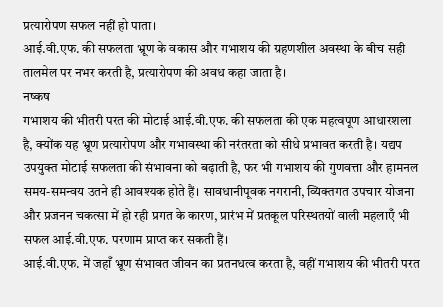प्रत्यारोपण सफल नहीं हो पाता।
आई.वी.एफ. की सफलता भ्रूण के वकास और गभाशय की ग्रहणशील अवस्था के बीच सही तालमेल पर नभर करती है, प्रत्यारोपण की अवध कहा जाता है।
नष्कष
गभाशय की भीतरी परत की मोटाई आई.वी.एफ. की सफलता की एक महत्वपूण आधारशला है, क्योंक यह भ्रूण प्रत्यारोपण और गभावस्था की नरंतरता को सीधे प्रभावत करती है। यद्यप उपयुक्त मोटाई सफलता की संभावना को बढ़ाती है, फर भी गभाशय की गुणवत्ता और हामनल समय-समन्वय उतने ही आवश्यक होते हैं। सावधानीपूवक नगरानी, व्यिक्तगत उपचार योजना और प्रजनन चकत्सा में हो रही प्रगत के कारण, प्रारंभ में प्रतकूल परिस्थतयों वाली महलाएँ भी सफल आई.वी.एफ. परणाम प्राप्त कर सकती हैं।
आई.वी.एफ. में जहाँ भ्रूण संभावत जीवन का प्रतनधत्व करता है, वहीं गभाशय की भीतरी परत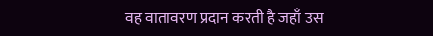वह वातावरण प्रदान करती है जहाँ उस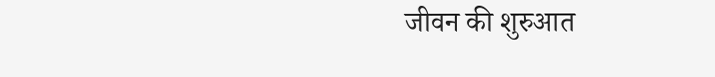जीवन की शुरुआत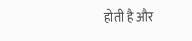होती है और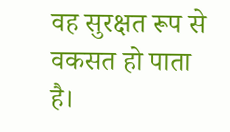वह सुरक्षत रूप से वकसत हो पाता है।